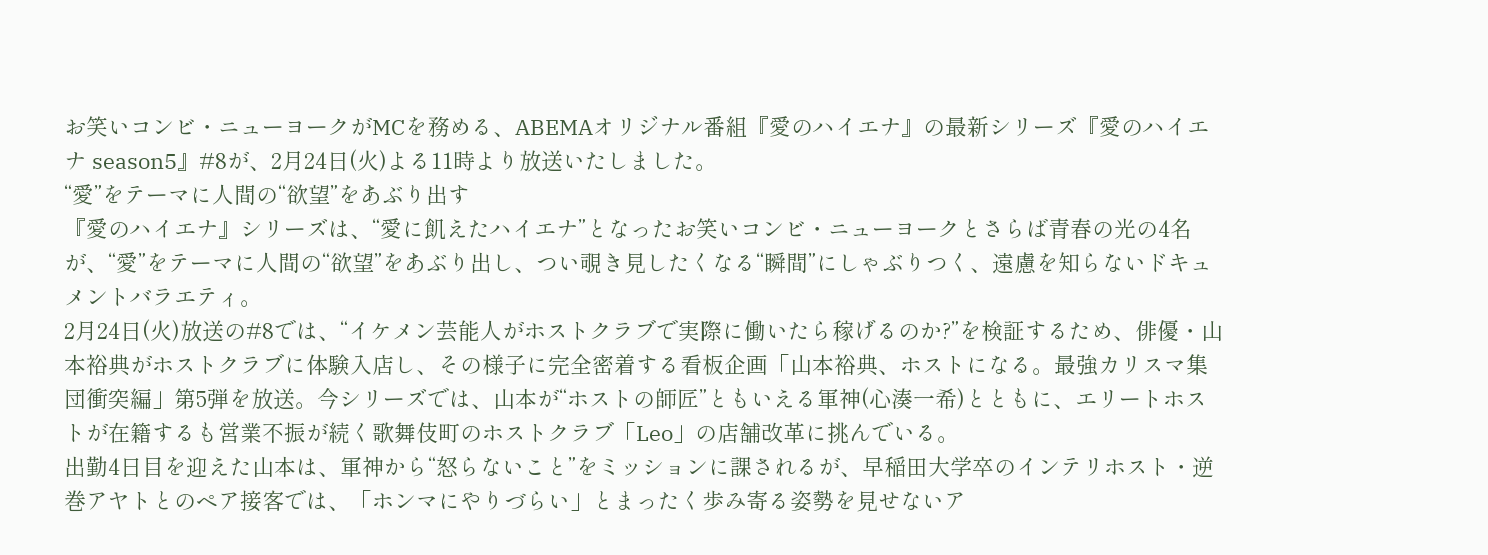お笑いコンビ・ニューヨークがMCを務める、ABEMAオリジナル番組『愛のハイエナ』の最新シリーズ『愛のハイエナ season5』#8が、2月24日(火)よる11時より放送いたしました。
“愛”をテーマに人間の“欲望”をあぶり出す
『愛のハイエナ』シリーズは、“愛に飢えたハイエナ”となったお笑いコンビ・ニューヨークとさらば青春の光の4名が、“愛”をテーマに人間の“欲望”をあぶり出し、つい覗き見したくなる“瞬間”にしゃぶりつく、遠慮を知らないドキュメントバラエティ。
2月24日(火)放送の#8では、“イケメン芸能人がホストクラブで実際に働いたら稼げるのか?”を検証するため、俳優・山本裕典がホストクラブに体験入店し、その様子に完全密着する看板企画「山本裕典、ホストになる。最強カリスマ集団衝突編」第5弾を放送。今シリーズでは、山本が“ホストの師匠”ともいえる軍神(心湊一希)とともに、エリートホストが在籍するも営業不振が続く歌舞伎町のホストクラブ「Leo」の店舗改革に挑んでいる。
出勤4日目を迎えた山本は、軍神から“怒らないこと”をミッションに課されるが、早稲田大学卒のインテリホスト・逆巻アヤトとのペア接客では、「ホンマにやりづらい」とまったく歩み寄る姿勢を見せないア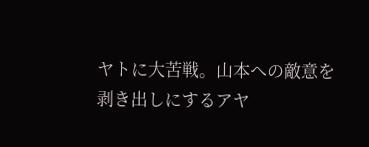ヤトに大苦戦。山本への敵意を剥き出しにするアヤ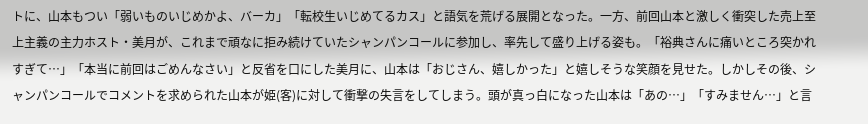トに、山本もつい「弱いものいじめかよ、バーカ」「転校生いじめてるカス」と語気を荒げる展開となった。一方、前回山本と激しく衝突した売上至上主義の主力ホスト・美月が、これまで頑なに拒み続けていたシャンパンコールに参加し、率先して盛り上げる姿も。「裕典さんに痛いところ突かれすぎて…」「本当に前回はごめんなさい」と反省を口にした美月に、山本は「おじさん、嬉しかった」と嬉しそうな笑顔を見せた。しかしその後、シャンパンコールでコメントを求められた山本が姫(客)に対して衝撃の失言をしてしまう。頭が真っ白になった山本は「あの…」「すみません…」と言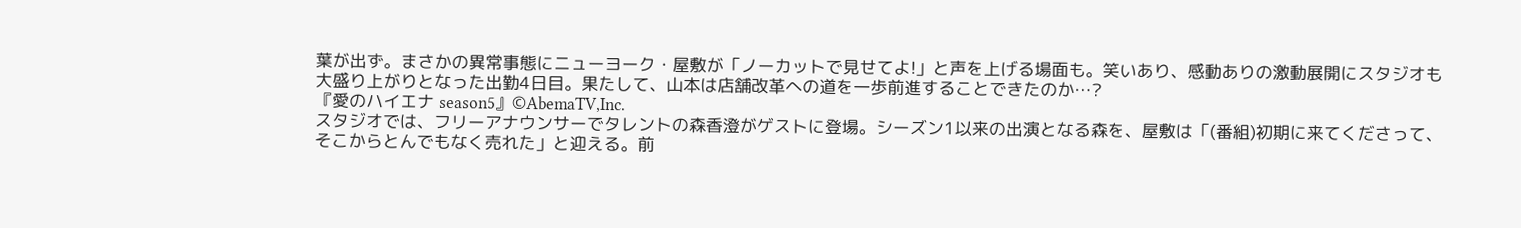葉が出ず。まさかの異常事態にニューヨーク・屋敷が「ノーカットで見せてよ!」と声を上げる場面も。笑いあり、感動ありの激動展開にスタジオも大盛り上がりとなった出勤4日目。果たして、山本は店舗改革への道を一歩前進することできたのか…?
『愛のハイエナ season5』©AbemaTV,Inc.
スタジオでは、フリーアナウンサーでタレントの森香澄がゲストに登場。シーズン1以来の出演となる森を、屋敷は「(番組)初期に来てくださって、そこからとんでもなく売れた」と迎える。前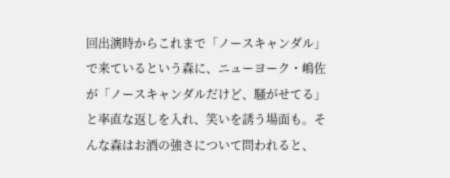回出演時からこれまで「ノースキャンダル」で来ているという森に、ニューヨーク・嶋佐が「ノースキャンダルだけど、騒がせてる」と率直な返しを入れ、笑いを誘う場面も。そんな森はお酒の強さについて問われると、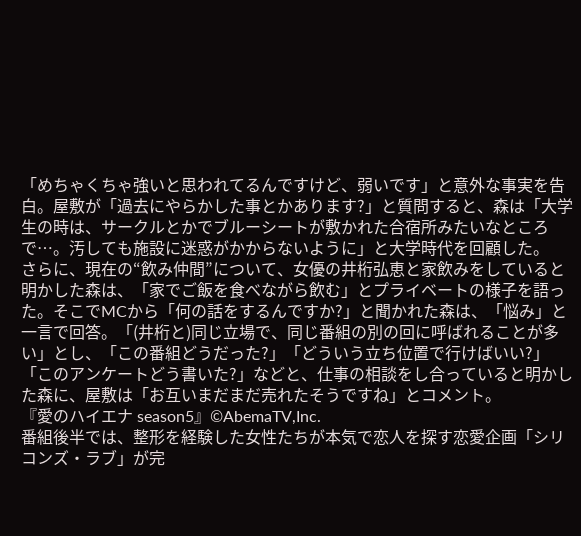「めちゃくちゃ強いと思われてるんですけど、弱いです」と意外な事実を告白。屋敷が「過去にやらかした事とかあります?」と質問すると、森は「大学生の時は、サークルとかでブルーシートが敷かれた合宿所みたいなところで…。汚しても施設に迷惑がかからないように」と大学時代を回顧した。
さらに、現在の“飲み仲間”について、女優の井桁弘恵と家飲みをしていると明かした森は、「家でご飯を食べながら飲む」とプライベートの様子を語った。そこでMCから「何の話をするんですか?」と聞かれた森は、「悩み」と一言で回答。「(井桁と)同じ立場で、同じ番組の別の回に呼ばれることが多い」とし、「この番組どうだった?」「どういう立ち位置で行けばいい?」「このアンケートどう書いた?」などと、仕事の相談をし合っていると明かした森に、屋敷は「お互いまだまだ売れたそうですね」とコメント。
『愛のハイエナ season5』©AbemaTV,Inc.
番組後半では、整形を経験した女性たちが本気で恋人を探す恋愛企画「シリコンズ・ラブ」が完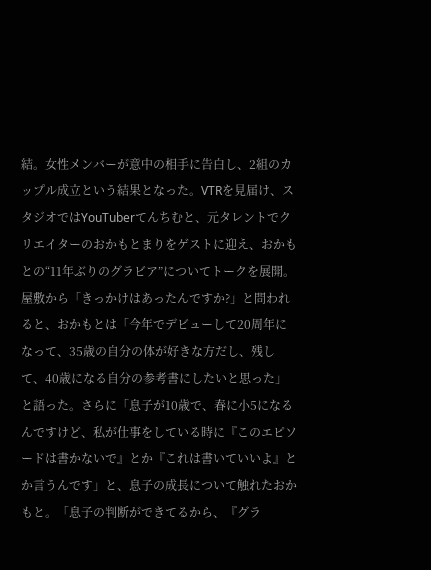結。女性メンバーが意中の相手に告白し、2組のカップル成立という結果となった。VTRを見届け、スタジオではYouTuberてんちむと、元タレントでクリエイターのおかもとまりをゲストに迎え、おかもとの“11年ぶりのグラビア”についてトークを展開。屋敷から「きっかけはあったんですか?」と問われると、おかもとは「今年でデビューして20周年になって、35歳の自分の体が好きな方だし、残して、40歳になる自分の参考書にしたいと思った」と語った。さらに「息子が10歳で、春に小5になるんですけど、私が仕事をしている時に『このエピソードは書かないで』とか『これは書いていいよ』とか言うんです」と、息子の成長について触れたおかもと。「息子の判断ができてるから、『グラ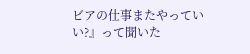ビアの仕事またやっていい?』って聞いた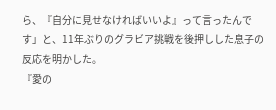ら、『自分に見せなければいいよ』って言ったんです」と、11年ぶりのグラビア挑戦を後押しした息子の反応を明かした。
『愛の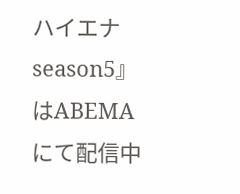ハイエナ season5』はABEMAにて配信中